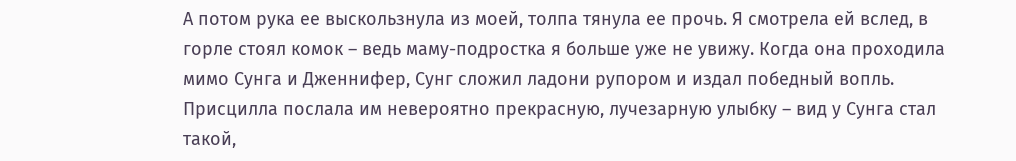А потом рука ее выскользнула из моей, толпа тянула ее прочь. Я смотрела ей вслед, в горле стоял комок – ведь маму-подростка я больше уже не увижу. Когда она проходила мимо Сунга и Дженнифер, Сунг сложил ладони рупором и издал победный вопль. Присцилла послала им невероятно прекрасную, лучезарную улыбку – вид у Сунга стал такой,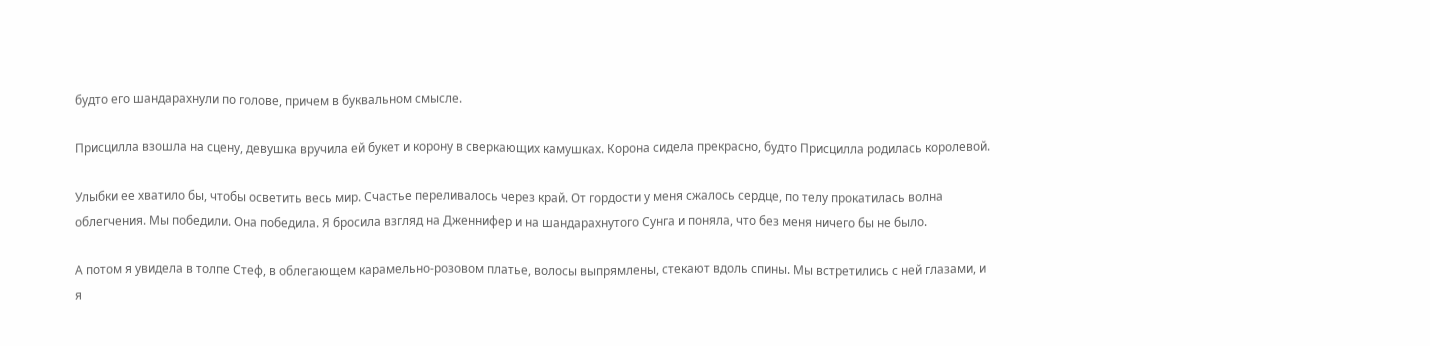будто его шандарахнули по голове, причем в буквальном смысле.

Присцилла взошла на сцену, девушка вручила ей букет и корону в сверкающих камушках. Корона сидела прекрасно, будто Присцилла родилась королевой.

Улыбки ее хватило бы, чтобы осветить весь мир. Счастье переливалось через край. От гордости у меня сжалось сердце, по телу прокатилась волна облегчения. Мы победили. Она победила. Я бросила взгляд на Дженнифер и на шандарахнутого Сунга и поняла, что без меня ничего бы не было.

А потом я увидела в толпе Стеф, в облегающем карамельно-розовом платье, волосы выпрямлены, стекают вдоль спины. Мы встретились с ней глазами, и я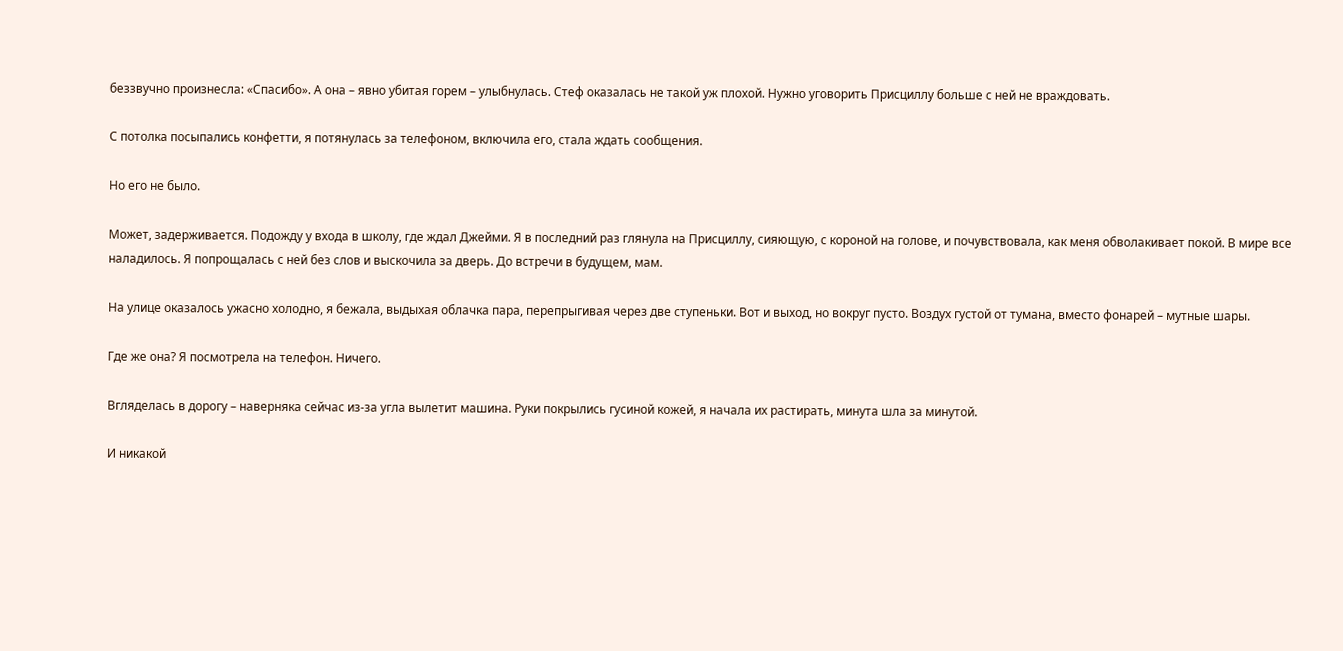беззвучно произнесла: «Спасибо». А она – явно убитая горем – улыбнулась. Стеф оказалась не такой уж плохой. Нужно уговорить Присциллу больше с ней не враждовать.

С потолка посыпались конфетти, я потянулась за телефоном, включила его, стала ждать сообщения.

Но его не было.

Может, задерживается. Подожду у входа в школу, где ждал Джейми. Я в последний раз глянула на Присциллу, сияющую, с короной на голове, и почувствовала, как меня обволакивает покой. В мире все наладилось. Я попрощалась с ней без слов и выскочила за дверь. До встречи в будущем, мам.

На улице оказалось ужасно холодно, я бежала, выдыхая облачка пара, перепрыгивая через две ступеньки. Вот и выход, но вокруг пусто. Воздух густой от тумана, вместо фонарей – мутные шары.

Где же она? Я посмотрела на телефон. Ничего.

Вгляделась в дорогу – наверняка сейчас из-за угла вылетит машина. Руки покрылись гусиной кожей, я начала их растирать, минута шла за минутой.

И никакой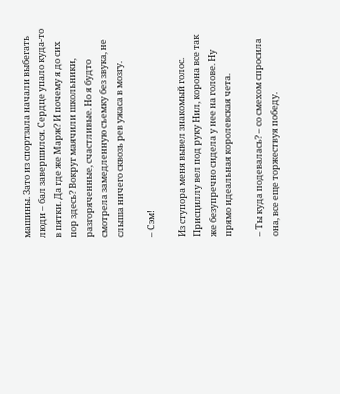машины. Зато из спортзала начали выбегать люди – бал завершился. Сердце упало куда-то в пятки. Да где же Марж? И почему я до сих пор здесь? Вокруг маячили школьники, разгоряченные, счастливые. Но я будто смотрела замедленную съемку без звука, не слыша ничего сквозь рев ужаса в мозгу.

– Сэм!

Из ступора меня вывел знакомый голос. Присциллу вел под руку Нил, корона все так же безупречно сидела у нее на голове. Ну прямо идеальная королевская чета.

– Ты куда подевалась? – со смехом спросила она, все еще торжествуя победу.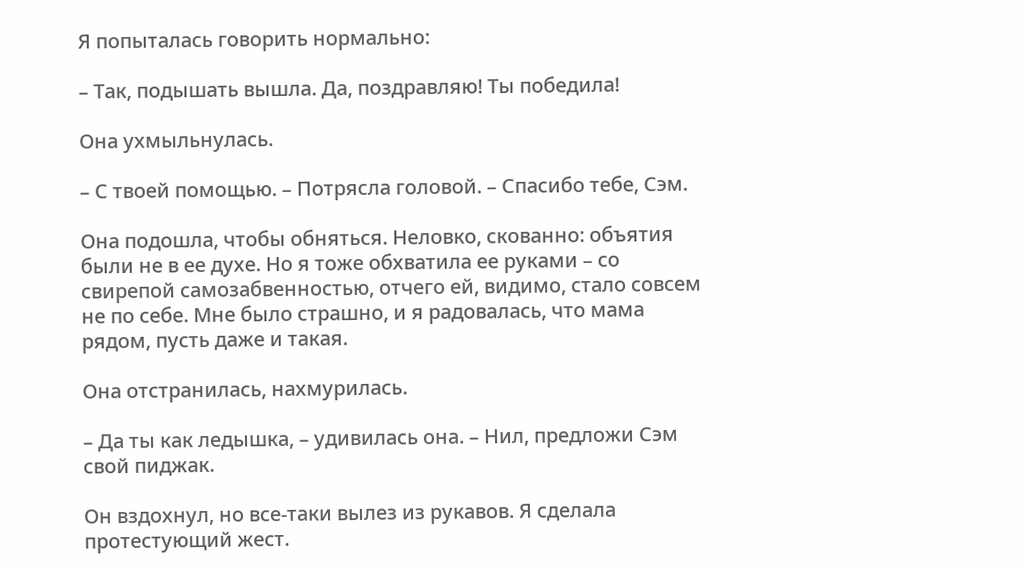Я попыталась говорить нормально:

– Так, подышать вышла. Да, поздравляю! Ты победила!

Она ухмыльнулась.

– С твоей помощью. – Потрясла головой. – Спасибо тебе, Сэм.

Она подошла, чтобы обняться. Неловко, скованно: объятия были не в ее духе. Но я тоже обхватила ее руками – со свирепой самозабвенностью, отчего ей, видимо, стало совсем не по себе. Мне было страшно, и я радовалась, что мама рядом, пусть даже и такая.

Она отстранилась, нахмурилась.

– Да ты как ледышка, – удивилась она. – Нил, предложи Сэм свой пиджак.

Он вздохнул, но все-таки вылез из рукавов. Я сделала протестующий жест.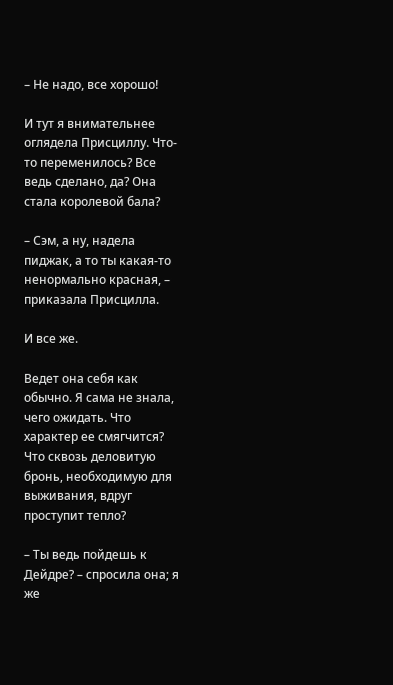– Не надо, все хорошо!

И тут я внимательнее оглядела Присциллу. Что-то переменилось? Все ведь сделано, да? Она стала королевой бала?

– Сэм, а ну, надела пиджак, а то ты какая-то ненормально красная, – приказала Присцилла.

И все же.

Ведет она себя как обычно. Я сама не знала, чего ожидать. Что характер ее смягчится? Что сквозь деловитую бронь, необходимую для выживания, вдруг проступит тепло?

– Ты ведь пойдешь к Дейдре? – спросила она; я же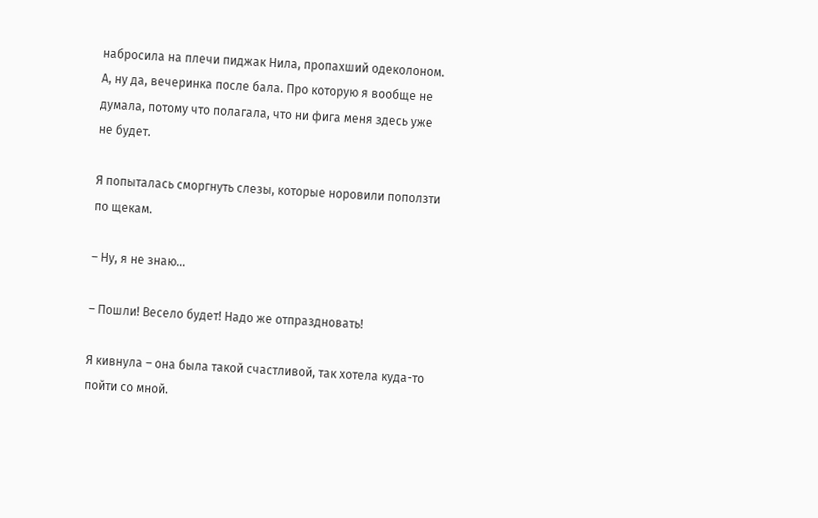набросила на плечи пиджак Нила, пропахший одеколоном. А, ну да, вечеринка после бала. Про которую я вообще не думала, потому что полагала, что ни фига меня здесь уже не будет.

Я попыталась сморгнуть слезы, которые норовили поползти по щекам.

– Ну, я не знаю…

– Пошли! Весело будет! Надо же отпраздновать!

Я кивнула – она была такой счастливой, так хотела куда-то пойти со мной.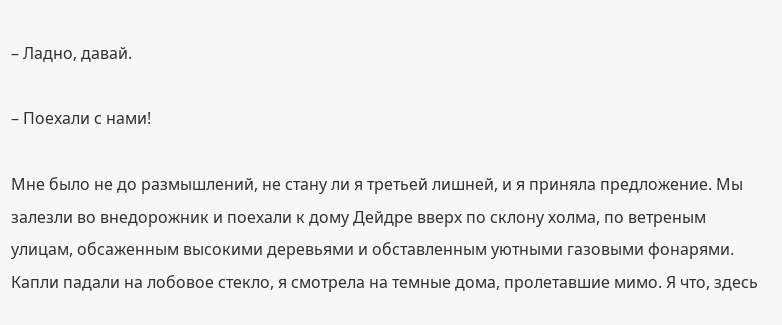– Ладно, давай.

– Поехали с нами!

Мне было не до размышлений, не стану ли я третьей лишней, и я приняла предложение. Мы залезли во внедорожник и поехали к дому Дейдре вверх по склону холма, по ветреным улицам, обсаженным высокими деревьями и обставленным уютными газовыми фонарями. Капли падали на лобовое стекло, я смотрела на темные дома, пролетавшие мимо. Я что, здесь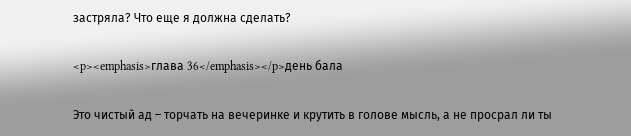застряла? Что еще я должна сделать?

<p><emphasis>глава 36</emphasis></p>день бала

Это чистый ад – торчать на вечеринке и крутить в голове мысль, а не просрал ли ты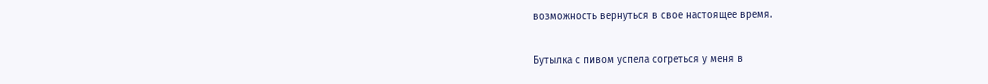возможность вернуться в свое настоящее время.

Бутылка с пивом успела согреться у меня в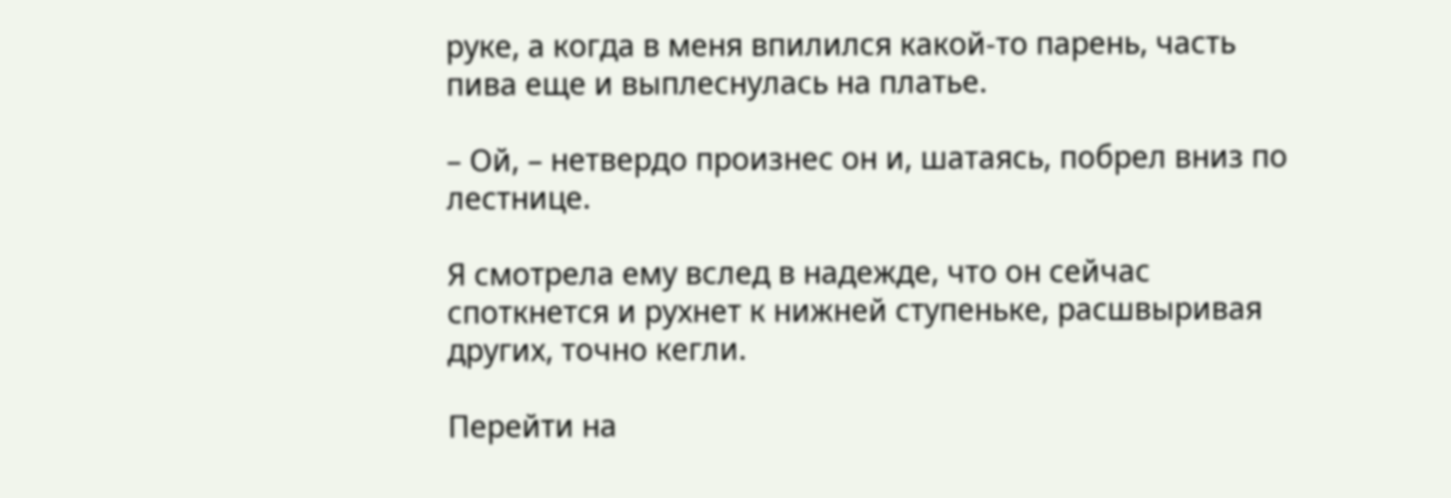руке, а когда в меня впилился какой-то парень, часть пива еще и выплеснулась на платье.

– Ой, – нетвердо произнес он и, шатаясь, побрел вниз по лестнице.

Я смотрела ему вслед в надежде, что он сейчас споткнется и рухнет к нижней ступеньке, расшвыривая других, точно кегли.

Перейти на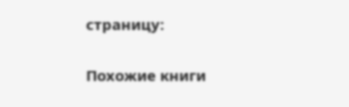страницу:

Похожие книги